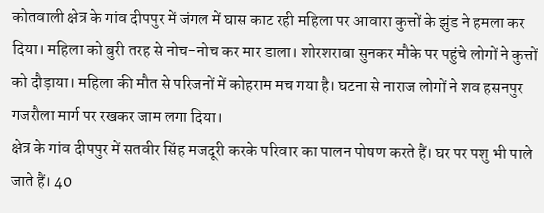कोतवाली क्षेत्र के गांव दीपपुर में जंगल में घास काट रही महिला पर आवारा कुत्तों के झुंड ने हमला कर दिया। महिला को बुरी तरह से नोच-नोच कर मार डाला। शोरशराबा सुनकर मौके पर पहुंचे लोगों ने कुत्तों को दौड़ाया। महिला की मौत से परिजनों में कोहराम मच गया है। घटना से नाराज लोगों ने शव हसनपुर गजरौला मार्ग पर रखकर जाम लगा दिया।
क्षेत्र के गांव दीपपुर में सतवीर सिंह मजदूरी करके परिवार का पालन पोषण करते हैं। घर पर पशु भी पाले जाते हैं। 40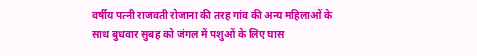वर्षीय पत्नी राजवती रोजाना की तरह गांव की अन्य महिलाओं के साथ बुधवार सुबह को जंगल में पशुओं के लिए घास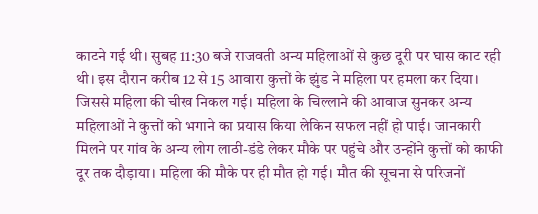काटने गई थी। सुबह 11:30 बजे राजवती अन्य महिलाओं से कुछ दूरी पर घास काट रही थी। इस दौरान करीब 12 से 15 आवारा कुत्तों के झुंड ने महिला पर हमला कर दिया। जिससे महिला की चीख निकल गई। महिला के चिल्लाने की आवाज सुनकर अन्य महिलाओं ने कुत्तों को भगाने का प्रयास किया लेकिन सफल नहीं हो पाई। जानकारी मिलने पर गांव के अन्य लोग लाठी-डंडे लेकर मौके पर पहुंचे और उन्होंने कुत्तों को काफी दूर तक दौड़ाया। महिला की मौके पर ही मौत हो गई। मौत की सूचना से परिजनों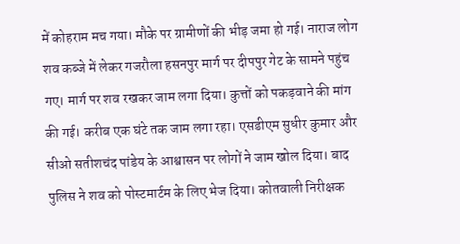में कोहराम मच गया। मौके पर ग्रामीणों की भीड़ जमा हो गई। नाराज लोग शव कब्जे में लेकर गजरौला हसनपुर मार्ग पर दीपपुर गेट के सामने पहुंच गए। मार्ग पर शव रखकर जाम लगा दिया। कुत्तों को पकड़वाने की मांग की गई। करीब एक घंटे तक जाम लगा रहा। एसडीएम सुधीर कुमार और सीओ सतीशचंद पांडेय के आश्वासन पर लोगों ने जाम खोल दिया। बाद पुलिस ने शव को पोस्टमार्टम के लिए भेज दिया। कोतवाली निरीक्षक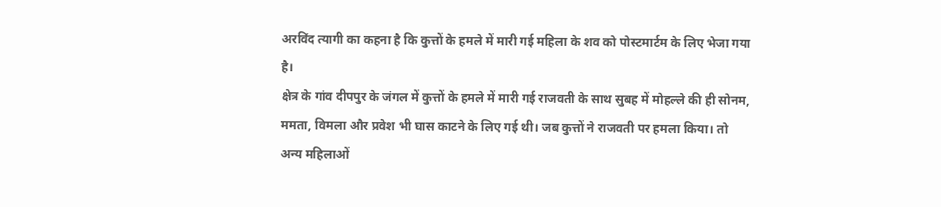अरविंद त्यागी का कहना है कि कुत्तों के हमले में मारी गई महिला के शव को पोस्टमार्टम के लिए भेजा गया है।
क्षेत्र के गांव दीपपुर के जंगल में कुत्तों के हमले में मारी गई राजवती के साथ सुबह में मोहल्ले की ही सोनम, ममता, विमला और प्रवेश भी घास काटने के लिए गई थी। जब कुत्तों ने राजवती पर हमला किया। तो अन्य महिलाओं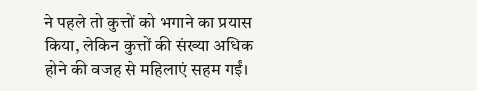ने पहले तो कुत्तों को भगाने का प्रयास किया, लेकिन कुत्तों की संख्या अधिक होने की वजह से महिलाएं सहम गईं।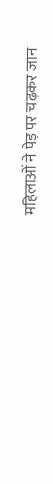महिलाओं ने पेड़ पर चढ़कर जान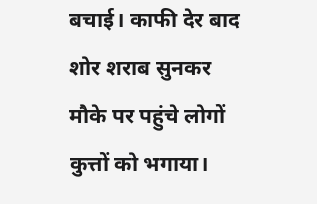बचाई। काफी देर बाद शोर शराब सुनकर मौके पर पहुंचे लोगों कुत्तों को भगाया।